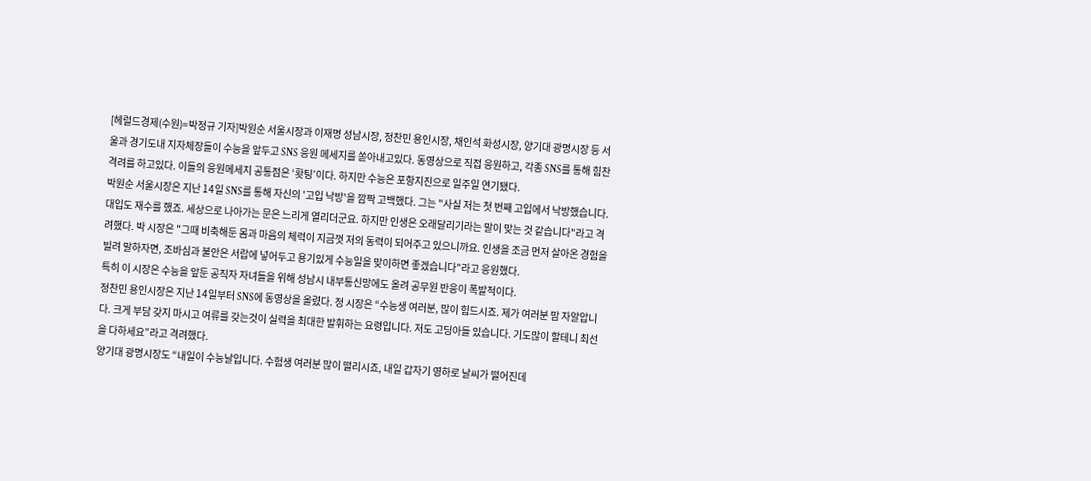[헤럴드경제(수원)=박정규 기자]박원순 서울시장과 이재명 성남시장, 정찬민 용인시장, 채인석 화성시장, 양기대 광명시장 등 서울과 경기도내 지자체장들이 수능을 앞두고 SNS 응원 메세지를 쏟아내고있다. 동영상으로 직접 응원하고, 각종 SNS를 통해 힘찬 격려를 하고있다. 이들의 응원메세지 공통점은 ‘홧팅’이다. 하지만 수능은 포항지진으로 일주일 연기됐다.
박원순 서울시장은 지난 14일 SNS를 통해 자신의 '고입 낙방'을 깜짝 고백했다. 그는 "사실 저는 첫 번째 고입에서 낙방했습니다. 대입도 재수를 했죠. 세상으로 나아가는 문은 느리게 열리더군요. 하지만 인생은 오래달리기라는 말이 맞는 것 같습니다"라고 격려했다. 박 시장은 "그때 비축해둔 몸과 마음의 체력이 지금껏 저의 동력이 되어주고 있으니까요. 인생을 조금 먼저 살아온 경험을 빌려 말하자면, 조바심과 불안은 서랍에 넣어두고 용기있게 수능일을 맞이하면 좋겠습니다"라고 응원했다.
특히 이 시장은 수능을 앞둔 공직자 자녀들을 위해 성남시 내부통신망에도 올려 공무원 반응이 폭발적이다.
정찬민 용인시장은 지난 14일부터 SNS에 동영상을 올렸다. 정 시장은 “수능생 여러분, 많이 힘드시죠. 제가 여러분 맘 자알압니다. 크게 부담 갖지 마시고 여류를 갖는것이 실력을 최대한 발휘하는 요령입니다. 저도 고딩아들 있습니다. 기도많이 할테니 최선을 다하세요”라고 격려했다.
양기대 광명시장도 “내일이 수능날입니다. 수험생 여러분 많이 떨리시죠, 내일 갑자기 영하로 날씨가 떨어진데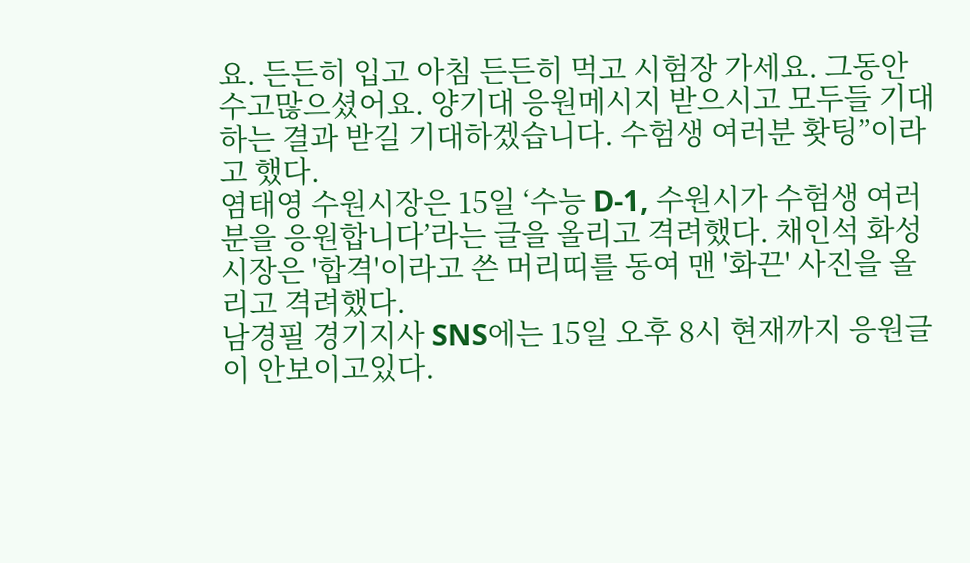요. 든든히 입고 아침 든든히 먹고 시험장 가세요. 그동안 수고많으셨어요. 양기대 응원메시지 받으시고 모두들 기대하는 결과 받길 기대하겠습니다. 수험생 여러분 홧팅”이라고 했다.
염태영 수원시장은 15일 ‘수능 D-1, 수원시가 수험생 여러분을 응원합니다’라는 글을 올리고 격려했다. 채인석 화성시장은 '합격'이라고 쓴 머리띠를 동여 맨 '화끈' 사진을 올리고 격려했다.
남경필 경기지사 SNS에는 15일 오후 8시 현재까지 응원글이 안보이고있다.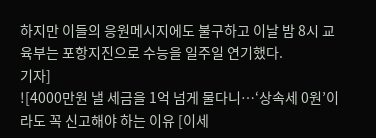하지만 이들의 응원메시지에도 불구하고 이날 밤 8시 교육부는 포항지진으로 수능을 일주일 연기했다.
기자]
![4000만원 낼 세금을 1억 넘게 물다니…‘상속세 0원’이라도 꼭 신고해야 하는 이유 [이세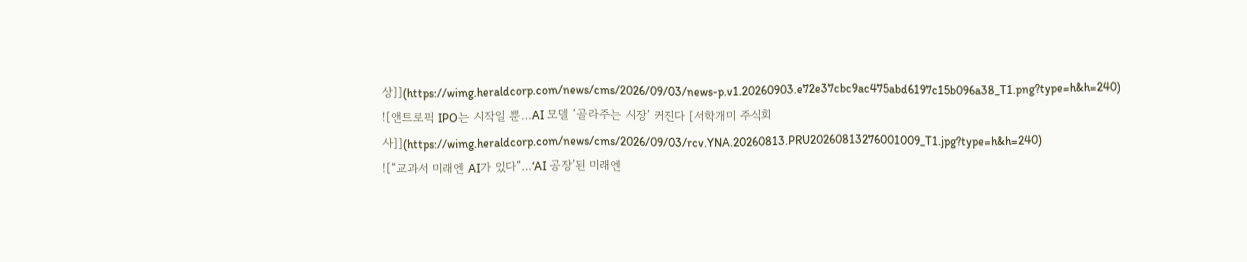상]](https://wimg.heraldcorp.com/news/cms/2026/09/03/news-p.v1.20260903.e72e37cbc9ac475abd6197c15b096a38_T1.png?type=h&h=240)
![앤트로픽 IPO는 시작일 뿐…AI 모델 ‘골라주는 시장’ 커진다 [서학개미 주식회사]](https://wimg.heraldcorp.com/news/cms/2026/09/03/rcv.YNA.20260813.PRU20260813276001009_T1.jpg?type=h&h=240)
![“교과서 미래엔 AI가 있다”…‘AI 공장’된 미래엔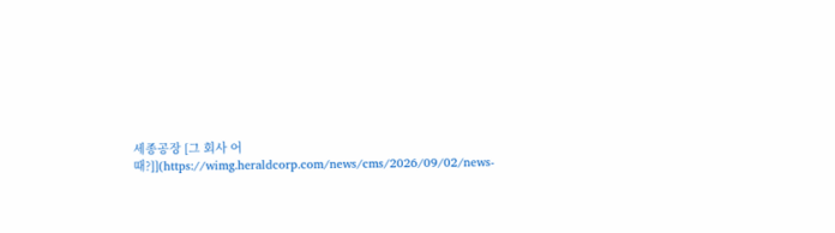세종공장 [그 회사 어때?]](https://wimg.heraldcorp.com/news/cms/2026/09/02/news-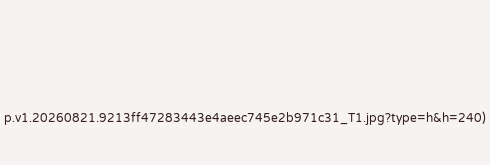p.v1.20260821.9213ff47283443e4aeec745e2b971c31_T1.jpg?type=h&h=240)